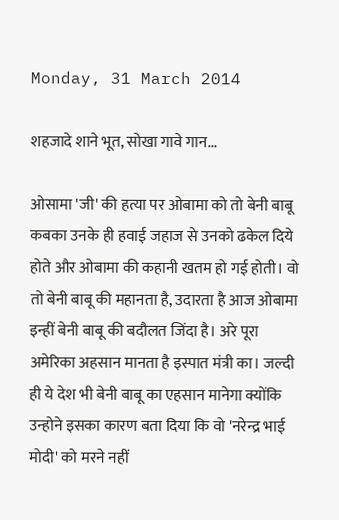Monday, 31 March 2014

शहजादे शाने भूत, सोखा गावे गान...

ओसामा 'जी' की हत्या पर ओबामा को तो बेनी बाबू कबका उनके ही हवाई जहाज से उनको ढकेल दिये होते और ओबामा की कहानी खतम हो गई होती। वो तो बेनी बाबू की महानता है, उदारता है आज ओबामा इन्हीं बेनी बाबू की बदौलत जिंदा है। अरे पूरा अमेरिका अहसान मानता है इस्पात मंत्री का। जल्दी ही ये देश भी बेनी बाबू का एहसान मानेगा क्योंकि उन्होने इसका कारण बता दिया कि वो 'नरेन्द्र भाई मोदी' को मरने नहीं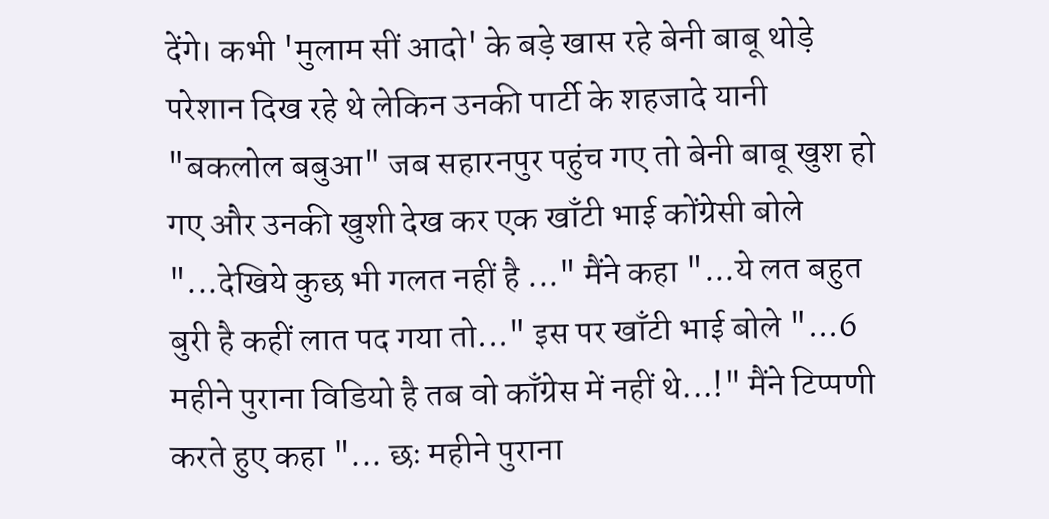देंगे। कभी 'मुलाम सीं आदो' के बड़े खास रहे बेनी बाबू थोड़े परेशान दिख रहे थे लेकिन उनकी पार्टी के शहजादे यानी "बकलोल बबुआ" जब सहारनपुर पहुंच गए तो बेनी बाबू खुश हो गए और उनकी खुशी देख कर एक खाँटी भाई कोंग्रेसी बोले "...देखिये कुछ भी गलत नहीं है ..." मैंने कहा "...ये लत बहुत बुरी है कहीं लात पद गया तो..." इस पर खाँटी भाई बोले "...6 महीने पुराना विडियो है तब वो काँग्रेस में नहीं थे...!" मैंने टिप्पणी करते हुए कहा "... छः महीने पुराना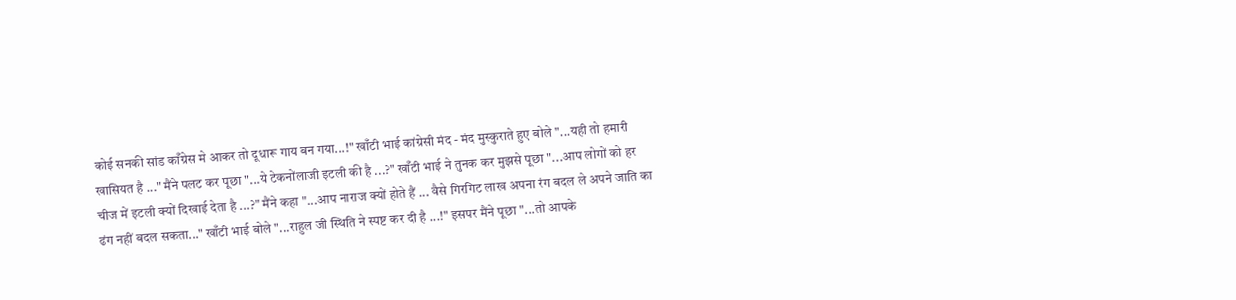कोई सनकी सांड काँग्रेस मे आकर तो दूधारू गाय बन गया...!" खाँटी भाई कांग्रेसी मंद - मंद मुस्कुराते हुए बोले "...यही तो हमारी खासियत है ..." मैंने पलट कर पूछा "...ये टेकनोंलाजी इटली की है ...?" खाँटी भाई ने तुनक कर मुझसे पूछा "...आप लोगों को हर चीज में इटली क्यों दिखाई देता है ...?" मैंने कहा "...आप नाराज क्यों होते हैं ... वैसे गिरगिट लाख अपना रंग बदल ले अपने जाति का ढंग नहीं बदल सकता..." खाँटी भाई बोले "...राहुल जी स्थिति ने स्पष्ट कर दी है ...!" इसपर मैंने पूछा "...तो आपके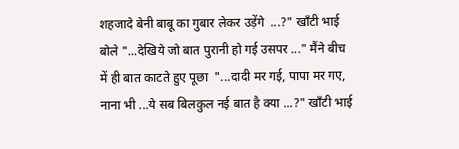शहजादे बेनी बाबू का गुबार लेकर उड़ेंगे  ...?" खाँटी भाई बोले "...देखिये जो बात पुरानी हो गई उसपर ..." मैंने बीच में ही बात काटते हुए पूछा  "...दादी मर गई, पापा मर गए, नाना भी ...ये सब बिलकुल नई बात है क्या ...?" खाँटी भाई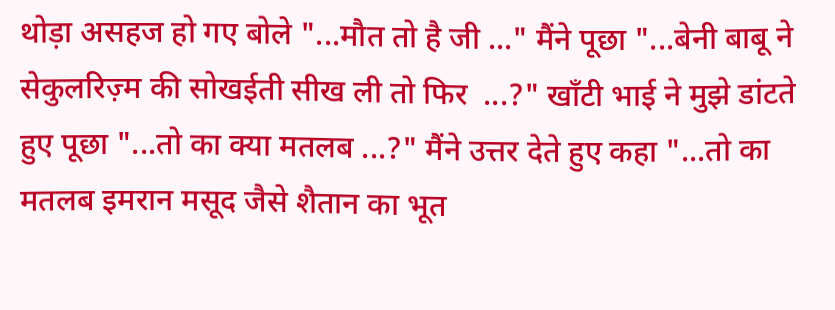थोड़ा असहज हो गए बोले "...मौत तो है जी ..." मैंने पूछा "...बेनी बाबू ने सेकुलरिज़्म की सोखईती सीख ली तो फिर  ...?" खाँटी भाई ने मुझे डांटते हुए पूछा "...तो का क्या मतलब ...?" मैंने उत्तर देते हुए कहा "...तो का मतलब इमरान मसूद जैसे शैतान का भूत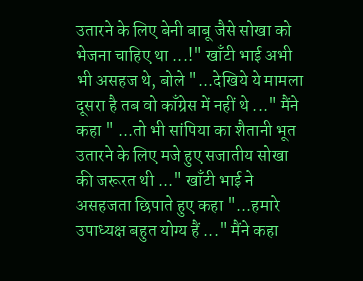उतारने के लिए बेनी बाबू जैसे सोखा को भेजना चाहिए था ...!" खाँटी भाई अभी भी असहज थे, बोले "...देखिये ये मामला दूसरा है तब वो काँग्रेस में नहीं थे ..." मैंने कहा " ...तो भी सांपिया का शैतानी भूत उतारने के लिए मजे हुए सजातीय सोखा की जरूरत थी ..." खाँटी भाई ने असहजता छिपाते हुए कहा "...हमारे उपाध्यक्ष बहुत योग्य हैं ..." मैंने कहा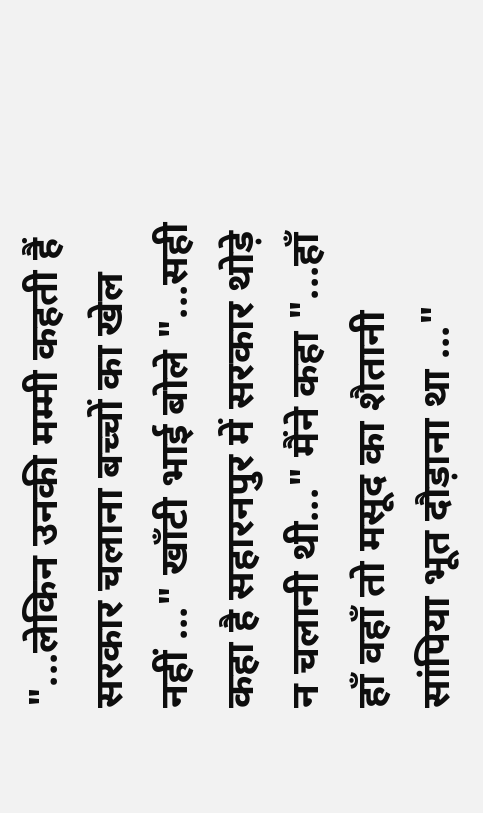"...लेकिन उनकी मम्मी कहती हैं सरकार चलाना बच्चों का खेल नहीं ..." खाँटी भाई बोले "...सही कहा है सहारनपुर में सरकार थोड़े न चलानी थी..." मैंने कहा "...हाँ हाँ वहाँ तो मसूद का शैतानी सांपिया भूत दौड़ाना था ..."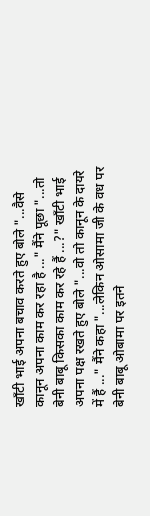खाँटी भाई अपना बचाव करते हुए बोले "...वैसे कानून अपना काम कर रहा है ..." मैंने पूछा "...तो बेनी बाबू किसका काम कर रहे हैं ...?" खाँटी भाई अपना पक्ष रखते हुए बोले "...वो तो कानून के दायरे में हैं ..." मैंने कहा "...लेकिन ओसामा जी के वध पर बेनी बाबू ओबामा पर इतने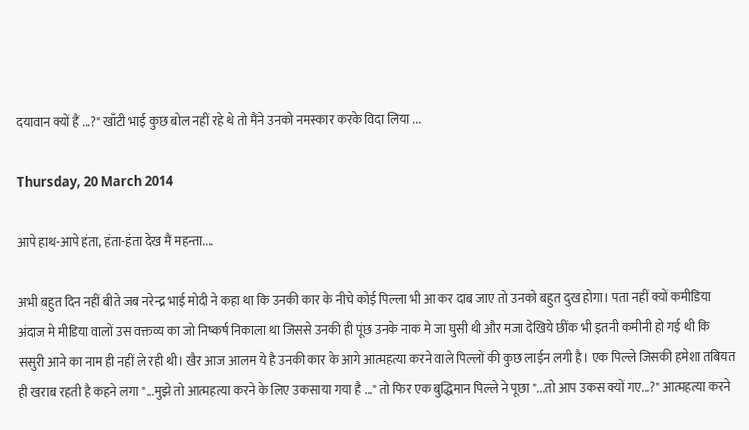दयावान क्यों हैं ...?" खाँटी भाई कुछ बोल नहीं रहे थे तो मैंने उनको नमस्कार करके विदा लिया ...

Thursday, 20 March 2014

आपे हाथ-आपे हंता, हंता-हंता देख मैं महन्ता....

अभी बहुत दिन नहीं बीते जब नरेन्द्र भाई मोदी ने कहा था कि उनकी कार के नीचे कोई पिल्ला भी आ कर दाब जाए तो उनको बहुत दुख होगा। पता नहीं क्यों कमीडिया अंदाज मे मीडिया वालों उस वक्तव्य का जो निष्कर्ष निकाला था जिससे उनकी ही पूंछ उनके नाक मे जा घुसी थी और मजा देखिये छींक भी इतनी कमीनी हो गई थी कि ससुरी आने का नाम ही नहीं ले रही थी। खैर आज आलम ये है उनकी कार के आगे आत्महत्या करने वाले पिल्लों की कुछ लाईन लगी है। एक पिल्ले जिसकी हमेशा तबियत ही खराब रहती है कहने लगा "...मुझे तो आत्महत्या करने के लिए उकसाया गया है ..." तो फिर एक बुद्धिमान पिल्ले ने पूछा "...तो आप उकस क्यों गए...?" आत्महत्या करने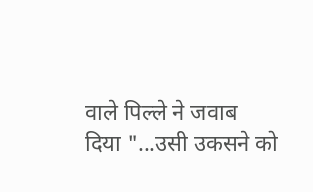वाले पिल्ले ने जवाब दिया "...उसी उकसने को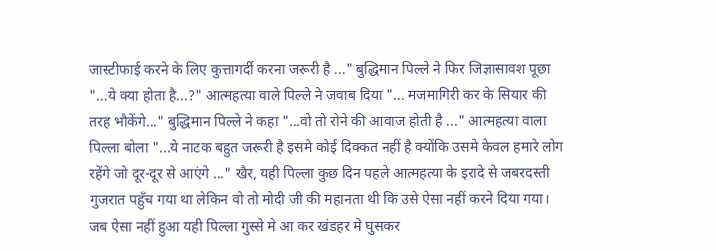जास्टीफाई करने के लिए कुत्तागर्दी करना जरूरी है ..." बुद्धिमान पिल्ले ने फिर जिज्ञासावश पूछा "...ये क्या होता है...?" आत्महत्या वाले पिल्ले ने जवाब दिया "... मजमागिरी कर के सियार की तरह भौकेंगे..." बुद्धिमान पिल्ले ने कहा "...वो तो रोने की आवाज होती है ..." आत्महत्या वाला पिल्ला बोला "...ये नाटक बहुत जरूरी है इसमे कोई दिक्कत नहीं है क्योंकि उसमे केवल हमारे लोग रहेंगे जो दूर-दूर से आएंगे ..." खैर, यही पिल्ला कुछ दिन पहले आत्महत्या के इरादे से जबरदस्ती गुजरात पहुँच गया था लेकिन वो तो मोदी जी की महानता थी कि उसे ऐसा नहीं करने दिया गया। जब ऐसा नहीं हुआ यही पिल्ला गुस्से मे आ कर खंडहर मे घुसकर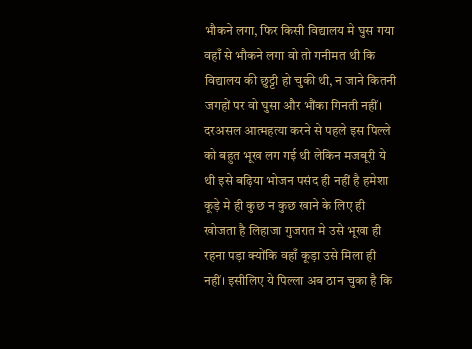भौकने लगा, फिर किसी विद्यालय मे घुस गया वहाँ से भौकने लगा वो तो गनीमत थी कि विद्यालय की छुट्टी हो चुकी थी, न जाने कितनी जगहों पर वो घुसा और भौंका गिनती नहीं। दरअसल आत्महत्या करने से पहले इस पिल्ले को बहुत भूख लग गई थी लेकिन मजबूरी ये थी इसे बढ़िया भोजन पसंद ही नहीं है हमेशा कूड़े मे ही कुछ न कुछ खाने के लिए ही खोजता है लिहाजा गुजरात मे उसे भूखा ही रहना पड़ा क्योंकि वहाँ कूड़ा उसे मिला ही नहीं। इसीलिए ये पिल्ला अब ठान चुका है कि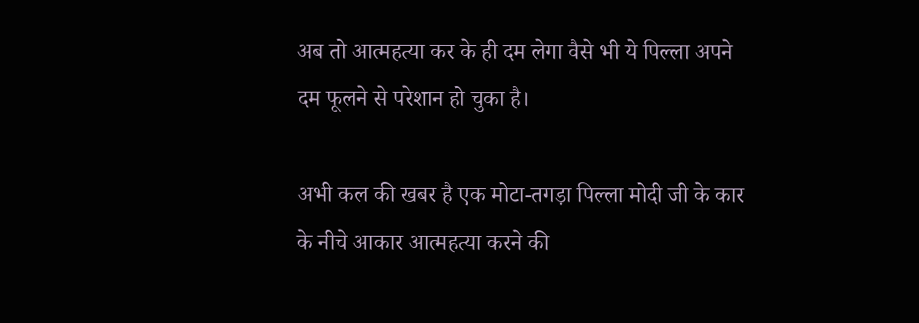अब तो आत्महत्या कर के ही दम लेगा वैसे भी ये पिल्ला अपने दम फूलने से परेशान हो चुका है।

अभी कल की खबर है एक मोटा-तगड़ा पिल्ला मोदी जी के कार के नीचे आकार आत्महत्या करने की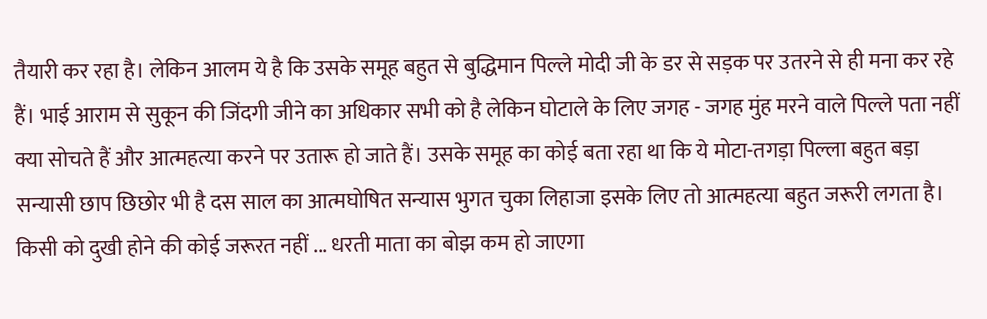तैयारी कर रहा है। लेकिन आलम ये है कि उसके समूह बहुत से बुद्धिमान पिल्ले मोदी जी के डर से सड़क पर उतरने से ही मना कर रहे हैं। भाई आराम से सुकून की जिंदगी जीने का अधिकार सभी को है लेकिन घोटाले के लिए जगह - जगह मुंह मरने वाले पिल्ले पता नहीं क्या सोचते हैं और आत्महत्या करने पर उतारू हो जाते हैं। उसके समूह का कोई बता रहा था कि ये मोटा-तगड़ा पिल्ला बहुत बड़ा सन्यासी छाप छिछोर भी है दस साल का आत्मघोषित सन्यास भुगत चुका लिहाजा इसके लिए तो आत्महत्या बहुत जरूरी लगता है। किसी को दुखी होने की कोई जरूरत नहीं ... धरती माता का बोझ कम हो जाएगा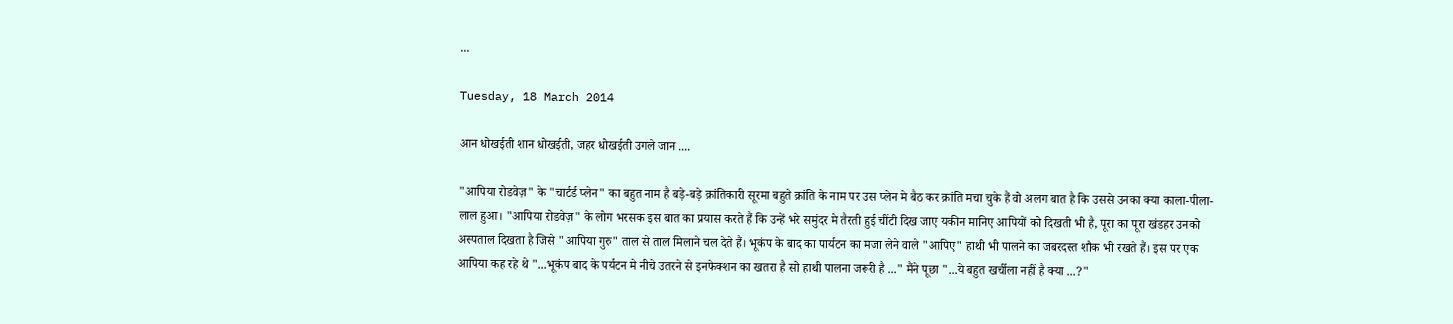...

Tuesday, 18 March 2014

आन धोखईती शान धोखईती, जहर धोखईती उगले जान ....

"आपिया रोडवेज़" के "चार्टर्ड प्लेन" का बहुत नाम है बड़े-बड़े क्रांतिकारी सूरमा बहुते क्रांति के नाम पर उस प्लेन मे बैठ कर क्रांति मचा चुके हैं वो अलग बात है कि उससे उनका क्या काला-पीला-लाल हुआ। "आपिया रोडवेज़" के लोग भरसक इस बात का प्रयास करते हैं कि उन्हें भरे समुंदर मे तैरती हुई चींटी दिख जाए यकीन मानिए आपियों को दिखती भी है, पूरा का पूरा खंडहर उनको अस्पताल दिखता है जिसे "आपिया गुरु" ताल से ताल मिलाने चल देते हैं। भूकंप के बाद का पार्यटन का मजा लेने वाले "आपिए" हाथी भी पालने का जबरदस्त शौक भी रखते हैं। इस पर एक आपिया कह रहे थे "...भूकंप बाद के पर्यटन मे नीचे उतरने से इनफेक्शन का खतरा है सो हाथी पालना जरूरी है ..." मैंने पूछा "...ये बहुत खर्चीला नहीं है क्या ...?"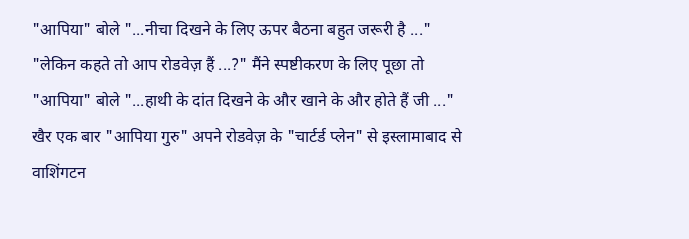"आपिया" बोले "...नीचा दिखने के लिए ऊपर बैठना बहुत जरूरी है ..." "लेकिन कहते तो आप रोडवेज़ हैं ...?" मैंने स्पष्टीकरण के लिए पूछा तो "आपिया" बोले "...हाथी के दांत दिखने के और खाने के और होते हैं जी ..." खैर एक बार "आपिया गुरु" अपने रोडवेज़ के "चार्टर्ड प्लेन" से इस्लामाबाद से वाशिंगटन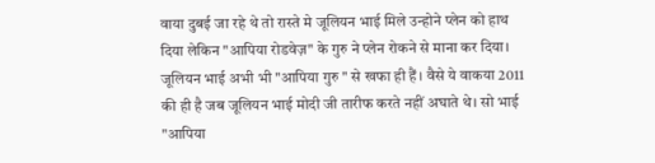वाया दुबई जा रहे थे तो रास्ते मे जूलियन भाई मिले उन्होने प्लेन को हाथ दिया लेकिन "आपिया रोडवेज़" के गुरु ने प्लेन रोकने से माना कर दिया। जूलियन भाई अभी भी "आपिया गुरु " से खफा ही हैं। वैसे ये वाकया 2011 की ही है जब जूलियन भाई मोदी जी तारीफ करते नहीं अघाते थे। सो भाई "आपिया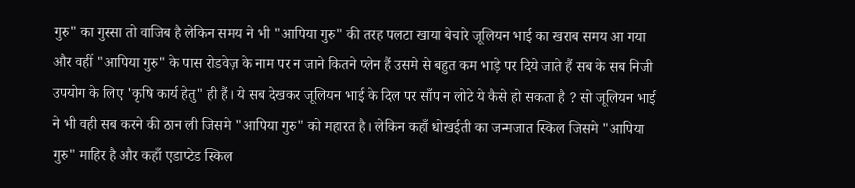गुरु" का गुस्सा तो वाजिब है लेकिन समय ने भी "आपिया गुरु" की तरह पलटा खाया बेचारे जूलियन भाई का खराब समय आ गया और वहीं "आपिया गुरु" के पास रोडवेज़ के नाम पर न जाने कितने प्लेन हैं उसमे से बहुत कम भाड़े पर दिये जाते हैं सब के सब निजी उपयोग के लिए 'कृषि कार्य हेतु" ही हैं। ये सब देखकर जूलियन भाई के दिल पर साँप न लोटे ये कैसे हो सकता है ? सो जूलियन भाई ने भी वही सब करने की ठान ली जिसमे "आपिया गुरु" को महारत है। लेकिन कहाँ धोखईती का जन्मजात स्किल जिसमे "आपिया गुरु" माहिर है और कहाँ एडाप्टेड स्किल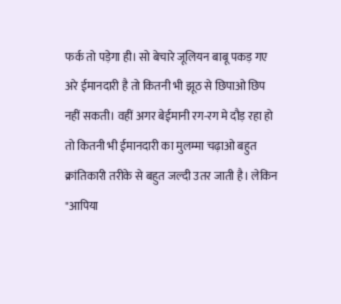फर्क तो पड़ेगा ही। सो बेचारे जूलियन बाबू पकड़ गए अरे ईमानदारी है तो कितनी भी झूठ से छिपाओ छिप नहीं सकती। वहीं अगर बेईमानी रग-रग मे दौड़ रहा हो तो कितनी भी ईमानदारी का मुलम्मा चढ़ाओ बहुत क्रांतिकारी तरीके से बहुत जल्दी उतर जाती है। लेकिन "आपिया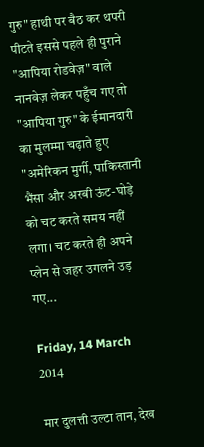गुरु" हाथी पर बैठ कर थपरी पीटते इससे पहले ही पुराने "आपिया रोडवेज़" वाले नानवेज़ लेकर पहुँच गए तो "आपिया गुरु" के ईमानदारी का मुलम्मा चढ़ाते हुए "अमेरिकन मुर्गी, पाकिस्तानी भैंसा और अरबी ऊंट-घोड़े को चट करते समय नहीं लगा। चट करते ही अपने प्लेन से जहर उगलने उड़ गए...

Friday, 14 March 2014

मार दुलत्ती उल्टा तान, देख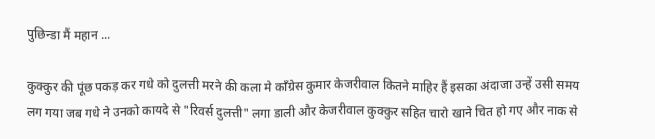पुछिन्डा मैं महान ...

कुक्कुर की पूंछ पकड़ कर गधे को दुलत्ती मरने की कला मे काँग्रेस कुमार केजरीवाल कितने माहिर हैं इसका अंदाजा उन्हें उसी समय लग गया जब गधे ने उनको कायदे से "रिवर्स दुलत्ती" लगा डाली और केजरीवाल कुक्कुर सहित चारो खाने चित हो गए और नाक से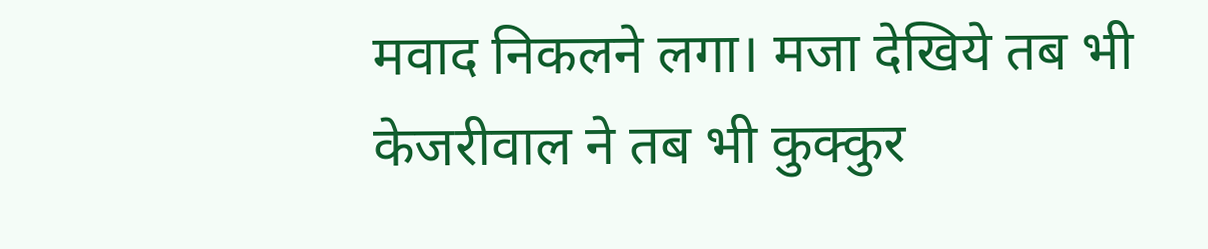मवाद निकलने लगा। मजा देखिये तब भी केजरीवाल ने तब भी कुक्कुर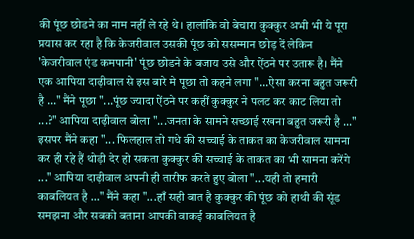की पूंछ छोडने का नाम नहीं ले रहे थे। हालांकि वो बेचारा कुक्कुर अभी भी ये पूरा प्रयास कर रहा है कि केजरीवाल उसकी पूंछ को ससम्मान छोड़ दें लेकिन 'केजरीवाल एंड कमपानी' पूंछ छोडने के बजाय उसे और ऐंठने पर उतारू है। मैंने एक आपिया दाढ़ीवाल से इस बारे मे पूछा तो कहने लगा "...ऐसा करना बहुत जरूरी है ..." मैंने पूछा "...पूंछ ज्यादा ऐंठने पर कहीं कुक्कुर ने पलट कर काट लिया तो ...?" आपिया दाढ़ीवाल बोला "...जनता के सामने सच्छाई रखना बहुत जरूरी है ..." इसपर मैंने कहा "... फिलहाल तो गधे की सच्चाई के ताकत का केजरीवाल सामना कर ही रहे हैं थोड़ी देर हो सकता कुक्कुर की सच्चाई के ताकत का भी सामना करेंगे ..." आपिया दाढ़ीवाल अपनी ही तारीफ करते हुए बोला "...यही तो हमारी काबलियत है ..." मैंने कहा "...हाँ सही बात है कुक्कुर की पूंछ को हाथी की सूंड समझना और सबको बताना आपकी वाकई काबलियत है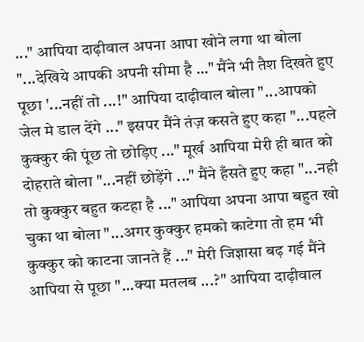..." आपिया दाढ़ीवाल अपना आपा खोने लगा था बोला "...देखिये आपकी अपनी सीमा है ..." मैंने भी तैश दिखते हुए पूछा '...नहीं तो ...!" आपिया दाढ़ीवाल बोला "...आपको जेल मे डाल देंगे ..." इसपर मैंने तंज़ कसते हुए कहा "...पहले कुक्कुर की पूंछ तो छोड़िए ..." मूर्ख आपिया मेरी ही बात को दोहराते बोला "...नहीं छोड़ेंगे ..." मैंने हँसते हुए कहा "...नही तो कुक्कुर बहुत कटहा है ..." आपिया अपना आपा बहुत खो चुका था बोला "...अगर कुक्कुर हमको काटेगा तो हम भी कुक्कुर को काटना जानते हैं ..." मेरी जिज्ञासा बढ़ गई मैंने आपिया से पूछा "...क्या मतलब ...?" आपिया दाढ़ीवाल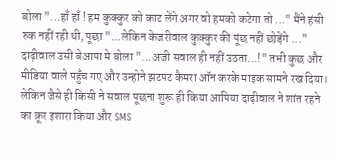बोला "...हाँ हाँ ! हम कुक्कुर को काट लेंगे अगर वो हमको कटेगा तो ..." मैंने हंसी रुक नहीं रही थी, पूछा "...लेकिन केजरीवाल कुक्कुर की पूंछ नहीं छोड़ेंगे ..." दाढ़ीवाल उसी बेआपा मे बोला "...अजी सवाल ही नहीं उठता...!" तभी कुछ और मीडिया वाले पहुँच गए और उन्होने झटपट कैमरा ऑन करके माइक सामने रख दिया। लेकिन जैसे ही किसी ने सवाल पूछना शुरू ही किया आपिया दाढ़ीवाल ने शांत रहने का क्रूर इशारा किया और SMS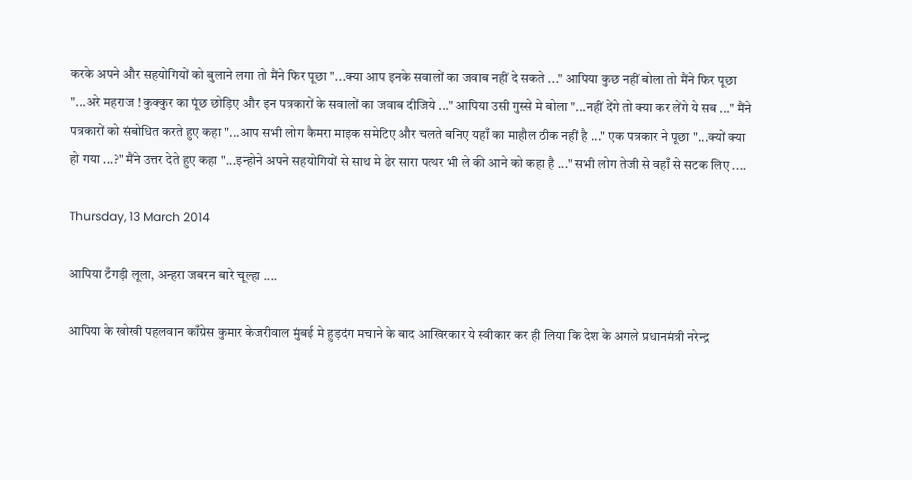करके अपने और सहयोगियों को बुलाने लगा तो मैंने फिर पूछा "...क्या आप इनके सवालों का जवाब नहीं दे सकते ..." आपिया कुछ नहीं बोला तो मैंने फिर पूछा "...अरे महराज ! कुक्कुर का पूंछ छोड़िए और इन पत्रकारों के सवालों का जवाब दीजिये ..." आपिया उसी गुस्से मे बोला "...नहीं देंगे तो क्या कर लेंगे ये सब ..." मैंने पत्रकारों को संबोधित करते हुए कहा "...आप सभी लोग कैमरा माइक समेटिए और चलते बनिए यहाँ का माहौल ठीक नहीं है ..." एक पत्रकार ने पूछा "...क्यों क्या हो गया ...?" मैंने उत्तर देते हुए कहा "...इन्होने अपने सहयोगियों से साथ मे ढेर सारा पत्थर भी ले की आने को कहा है ..." सभी लोग तेजी से वहाँ से सटक लिए ....

Thursday, 13 March 2014

आपिया टँगड़ी लूला, अन्हरा जबरन बारे चूल्हा ....

आपिया के खोखी पहलवान काँग्रेस कुमार केजरीवाल मुंबई मे हुड़दंग मचाने के बाद आखिरकार ये स्वीकार कर ही लिया कि देश के अगले प्रधानमंत्री नरेन्द्र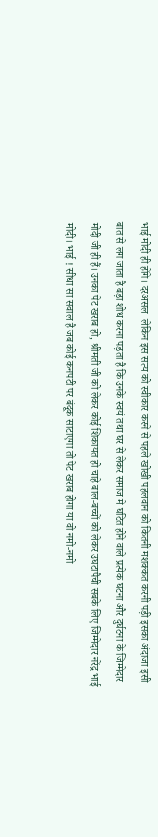भाई मोदी ही होंगे। दरअसल  लेकिन इस सत्य को स्वीकार करने से पहले खोखी पहलवान को कितनी मशक्कत करनी पड़ी इसका अंदाजा इसी बात से लग जाता है बड़ा शोध करना पड़ता है कि उनके स्वयं तथा घर से लेकर समाज मे घटित होने वाले प्रत्येक घटना और दुर्घटना के जिम्मेदार मोदी जी ही हैं। उनका पेट खराब हो, श्रीमती जी को लेकर कोई शिकायत हो चाहे बाल-बच्चों को लेकर उघटापैची सबके लिए जिम्मेदार नरेंद्र भाई मोदी। भाई ! सीधा सा सवाल है जब कोई कनपटी पर बंदूक साटाएगा तो पेट खराब होगा या वो नमो-नमो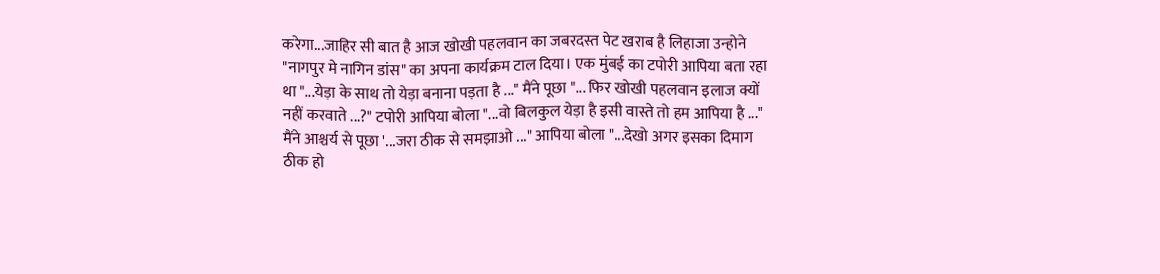करेगा...जाहिर सी बात है आज खोखी पहलवान का जबरदस्त पेट खराब है लिहाजा उन्होने "नागपुर मे नागिन डांस" का अपना कार्यक्रम टाल दिया। एक मुंबई का टपोरी आपिया बता रहा था "...येड़ा के साथ तो येड़ा बनाना पड़ता है ..." मैंने पूछा "... फिर खोखी पहलवान इलाज क्यों नहीं करवाते ...?" टपोरी आपिया बोला "...वो बिलकुल येड़ा है इसी वास्ते तो हम आपिया है ..." मैंने आश्चर्य से पूछा '...जरा ठीक से समझाओ ..." आपिया बोला "...देखो अगर इसका दिमाग ठीक हो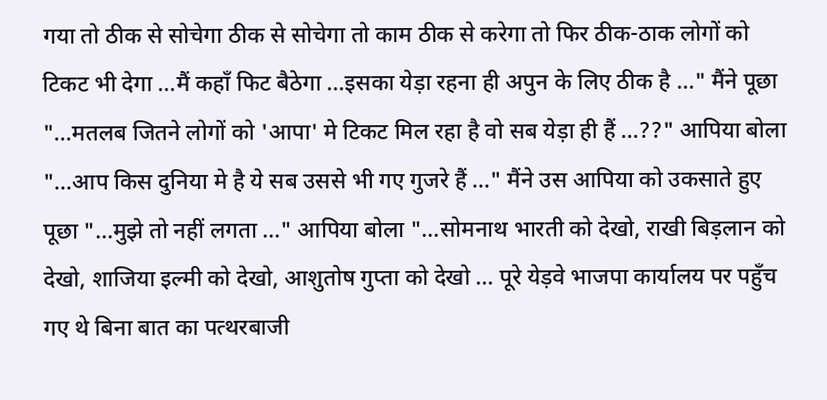गया तो ठीक से सोचेगा ठीक से सोचेगा तो काम ठीक से करेगा तो फिर ठीक-ठाक लोगों को टिकट भी देगा ...मैं कहाँ फिट बैठेगा ...इसका येड़ा रहना ही अपुन के लिए ठीक है ..." मैंने पूछा "...मतलब जितने लोगों को 'आपा' मे टिकट मिल रहा है वो सब येड़ा ही हैं ...??" आपिया बोला "...आप किस दुनिया मे है ये सब उससे भी गए गुजरे हैं ..." मैंने उस आपिया को उकसाते हुए पूछा "...मुझे तो नहीं लगता ..." आपिया बोला "...सोमनाथ भारती को देखो, राखी बिड़लान को देखो, शाजिया इल्मी को देखो, आशुतोष गुप्ता को देखो ... पूरे येड़वे भाजपा कार्यालय पर पहुँच गए थे बिना बात का पत्थरबाजी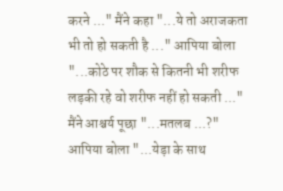करने ..." मैंने कहा "...ये तो अराजकता भी तो हो सकती है ..." आपिया बोला "...कोठे पर शौक से कितनी भी शरीफ लड़की रहे वो शरीफ नहीं हो सकती ..." मैंने आश्चर्य पूछा "...मतलब ...?"  आपिया बोला "...येड़ा के साथ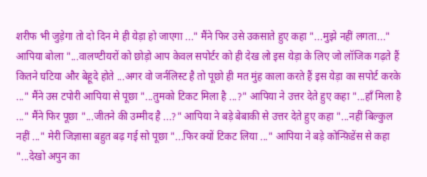शरीफ भी जुड़ेगा तो दो दिन मे ही येड़ा हो जाएगा ..." मैंने फिर उसे उकसाते हुए कहा "...मुझे नहीं लगता..." आपिया बोला "...वालण्टीयरों को छोड़ो आप केवल सपोर्टर को ही देख लो इस येड़ा के लिए जो लॉजिक गढ़ते हैं कितने घटिया और बेहूदे होते ...अगर वो जर्नलिस्ट है तो पूछो ही मत मुंह काला करते हैं इस येड़ा का सपोर्ट करके ..." मैंने उस टपोरी आपिया से पूछा "...तुमको टिकट मिला है ...?" आपिया ने उत्तर देते हुए कहा "...हाँ मिला है ..." मैंने फिर पूछा "...जीतने की उम्मीद है ...?" आपिया ने बड़े बेबाकी से उत्तर देते हुए कहा "...नहीं बिल्कुल नहीं ..." मेरी जिज्ञासा बहुत बढ़ गई सो पूछा "...फिर क्यों टिकट लिया ..." आपिया ने बड़े कोन्फ़िडेंस से कहा "...देखो अपुन का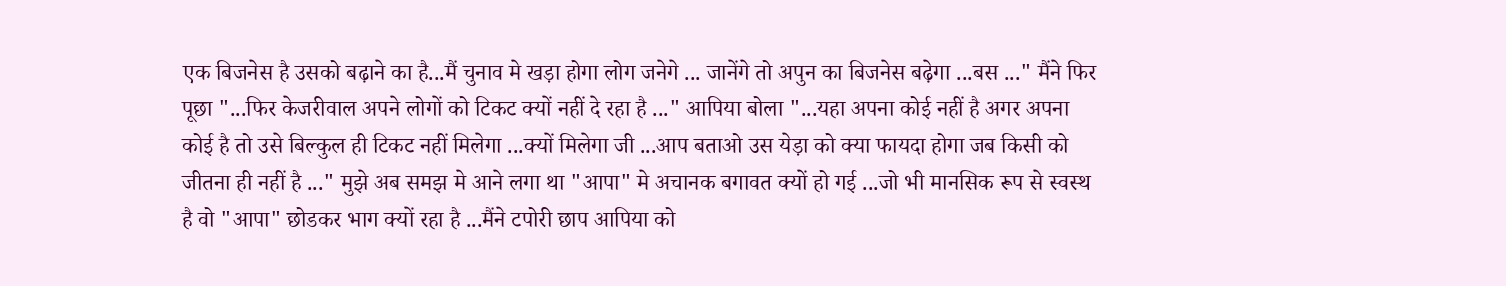एक बिजनेस है उसको बढ़ाने का है...मैं चुनाव मे खड़ा होगा लोग जनेगे ... जानेंगे तो अपुन का बिजनेस बढ़ेगा ...बस ..." मैंने फिर पूछा "...फिर केजरीवाल अपने लोगों को टिकट क्यों नहीं दे रहा है ..." आपिया बोला "...यहा अपना कोई नहीं है अगर अपना कोई है तो उसे बिल्कुल ही टिकट नहीं मिलेगा ...क्यों मिलेगा जी ...आप बताओ उस येड़ा को क्या फायदा होगा जब किसी को जीतना ही नहीं है ..." मुझे अब समझ मे आने लगा था "आपा" मे अचानक बगावत क्यों हो गई ...जो भी मानसिक रूप से स्वस्थ है वो "आपा" छोडकर भाग क्यों रहा है ...मैंने टपोरी छाप आपिया को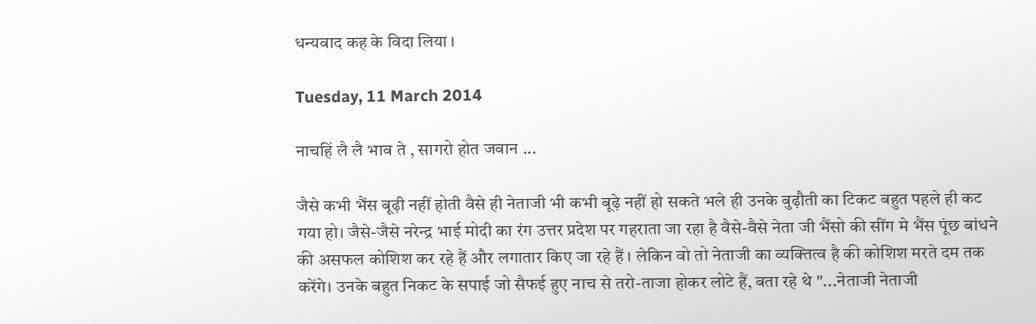धन्यवाद कह के विदा लिया ।

Tuesday, 11 March 2014

नाचहिं लै लै भाव ते , सागरो होत जवान ...

जैसे कभी भैंस बूढ़ी नहीं होती वैसे ही नेताजी भी कभी बूढ़े नहीं हो सकते भले ही उनके बुढ़ौती का टिकट बहुत पहले ही कट गया हो। जैसे-जैसे नरेन्द्र भाई मोदी का रंग उत्तर प्रदेश पर गहराता जा रहा है वैसे-वैसे नेता जी भैंसो की सींग मे भैंस पूंछ बांधने की असफल कोशिश कर रहे हैं और लगातार किए जा रहे हैं । लेकिन वो तो नेताजी का व्यक्तित्व है की कोशिश मरते दम तक करेंगे। उनके बहुत निकट के सपाई जो सैफई हुए नाच से तरो-ताजा होकर लोटे हैं, बता रहे थे "...नेताजी नेताजी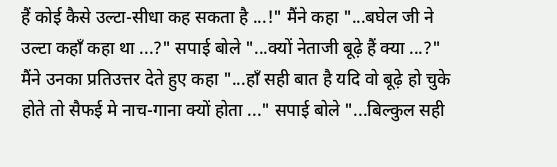हैं कोई कैसे उल्टा-सीधा कह सकता है ...!" मैंने कहा "...बघेल जी ने उल्टा कहाँ कहा था ...?" सपाई बोले "...क्यों नेताजी बूढ़े हैं क्या ...?" मैंने उनका प्रतिउत्तर देते हुए कहा "...हाँ सही बात है यदि वो बूढ़े हो चुके होते तो सैफई मे नाच-गाना क्यों होता ..." सपाई बोले "...बिल्कुल सही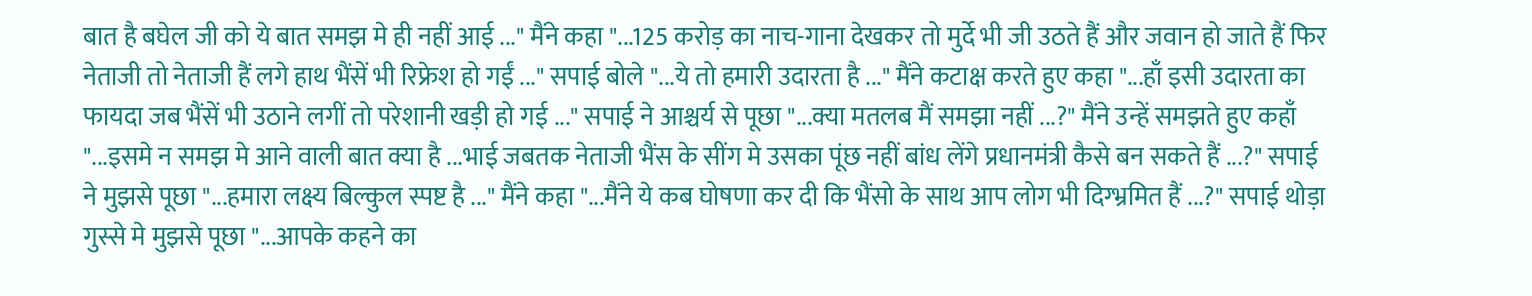बात है बघेल जी को ये बात समझ मे ही नहीं आई ..." मैंने कहा "...125 करोड़ का नाच-गाना देखकर तो मुर्दे भी जी उठते हैं और जवान हो जाते हैं फिर नेताजी तो नेताजी हैं लगे हाथ भैंसें भी रिफ्रेश हो गईं ..." सपाई बोले "...ये तो हमारी उदारता है ..." मैंने कटाक्ष करते हुए कहा "...हाँ इसी उदारता का फायदा जब भैंसें भी उठाने लगीं तो परेशानी खड़ी हो गई ..." सपाई ने आश्चर्य से पूछा "...क्या मतलब मैं समझा नहीं ...?" मैंने उन्हें समझते हुए कहाँ "...इसमे न समझ मे आने वाली बात क्या है ...भाई जबतक नेताजी भैंस के सींग मे उसका पूंछ नहीं बांध लेंगे प्रधानमंत्री कैसे बन सकते हैं ...?" सपाई ने मुझसे पूछा "...हमारा लक्ष्य बिल्कुल स्पष्ट है ..." मैंने कहा "...मैंने ये कब घोषणा कर दी कि भैंसो के साथ आप लोग भी दिग्भ्रमित हैं ...?" सपाई थोड़ा गुस्से मे मुझसे पूछा "...आपके कहने का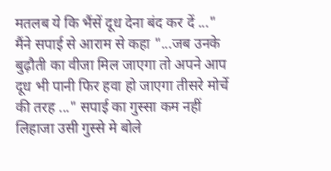मतलब ये कि भैंसें दूध देना बंद कर दें ..." मैंने सपाई से आराम से कहा "...जब उनके बुढ़ौती का वीजा मिल जाएगा तो अपने आप दूध भी पानी फिर हवा हो जाएगा तीसरे मोर्चे की तरह ..." सपाई का गुस्सा कम नहीं लिहाजा उसी गुस्से मे बोले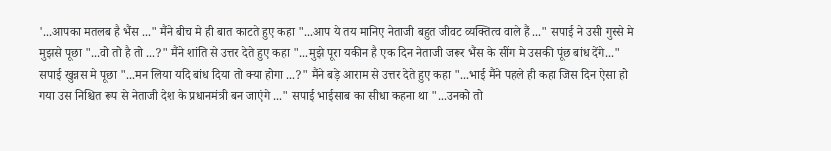'...आपका मतलब है भैंस ..." मैंने बीच मे ही बात काटते हुए कहा "...आप ये तय मानिए नेताजी बहुत जीवट व्यक्तित्व वाले हैं ..." सपाई ने उसी गुस्से मे मुझसे पूछा "...वो तो है तो ...?" मैंने शांति से उत्तर देते हुए कहा "...मुझे पूरा यकीन है एक दिन नेताजी जरूर भैंस के सींग मे उसकी पूंछ बांध देंगे..." सपाई खुन्नस मे पूछा "...मन लिया यदि बांध दिया तो क्या होगा ...?" मैंने बड़े आराम से उत्तर देते हुए कहा "...भाई मैंने पहले ही कहा जिस दिन ऐसा हो गया उस निश्चित रूप से नेताजी देश के प्रधानमंत्री बन जाएंगे ..." सपाई भाईसाब का सीधा कहना था "...उनको तो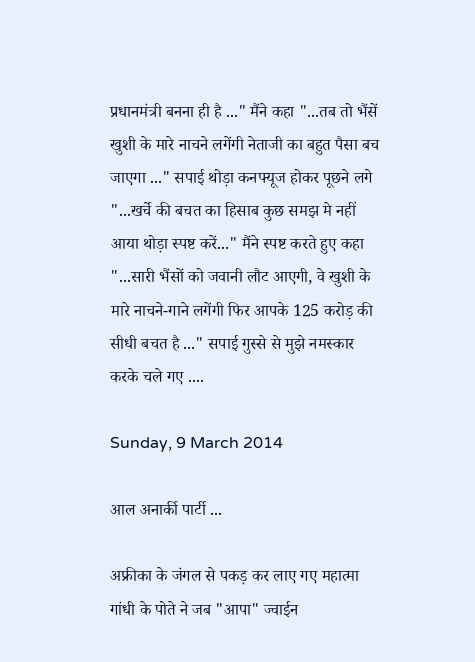प्रधानमंत्री बनना ही है ..." मैंने कहा "...तब तो भैंसें खुशी के मारे नाचने लगेंगी नेताजी का बहुत पैसा बच जाएगा ..." सपाई थोड़ा कनफ्यूज होकर पूछने लगे  "...खर्चे की बचत का हिसाब कुछ समझ मे नहीं आया थोड़ा स्पष्ट करें..." मैंने स्पष्ट करते हुए कहा "...सारी भैंसों को जवानी लौट आएगी, वे खुशी के मारे नाचने-गाने लगेंगी फिर आपके 125 करोड़ की सीधी बचत है ..." सपाई गुस्से से मुझे नमस्कार करके चले गए ....

Sunday, 9 March 2014

आल अनार्की पार्टी ...

अफ्रीका के जंगल से पकड़ कर लाए गए महात्मा गांधी के पोते ने जब "आपा" ज्वाईन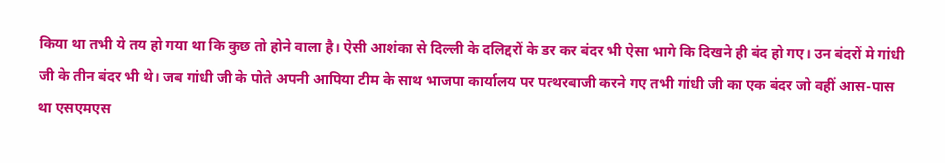किया था तभी ये तय हो गया था कि कुछ तो होने वाला है। ऐसी आशंका से दिल्ली के दलिद्दरों के डर कर बंदर भी ऐसा भागे कि दिखने ही बंद हो गए। उन बंदरों मे गांधी जी के तीन बंदर भी थे। जब गांधी जी के पोते अपनी आपिया टीम के साथ भाजपा कार्यालय पर पत्थरबाजी करने गए तभी गांधी जी का एक बंदर जो वहीं आस-पास था एसएमएस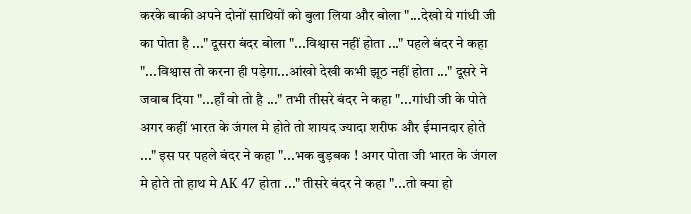करके बाकी अपने दोनों साथियों को बुला लिया और बोला "...देखो ये गांधी जी का पोता है ..." दूसरा बंदर बोला "...विश्वास नहीं होता ..." पहले बंदर ने कहा "...विश्वास तो करना ही पड़ेगा...आंखो देखी कभी झूठ नहीं होता ..." दूसरे ने जवाब दिया "...हाँ वो तो है ..." तभी तीसरे बंदर ने कहा "...गांधी जी के पोते अगर कहीं भारत के जंगल मे होते तो शायद ज्यादा शरीफ और ईमानदार होते ..." इस पर पहले बंदर ने कहा "...भक बुड़बक ! अगर पोता जी भारत के जंगल मे होते तो हाथ मे AK 47 होता ..." तीसरे बंदर ने कहा "...तो क्या हो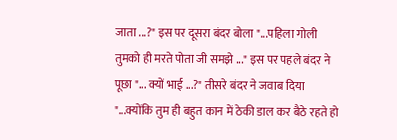जाता ...?" इस पर दूसरा बंदर बोला "...पहिला गोली तुमको ही मरते पोता जी समझे ..." इस पर पहले बंदर ने पूछा "... क्यों भाई ...?" तीसरे बंदर ने जवाब दिया "...क्योंकि तुम ही बहुत कान में ठेकी डाल कर बैठे रहते हो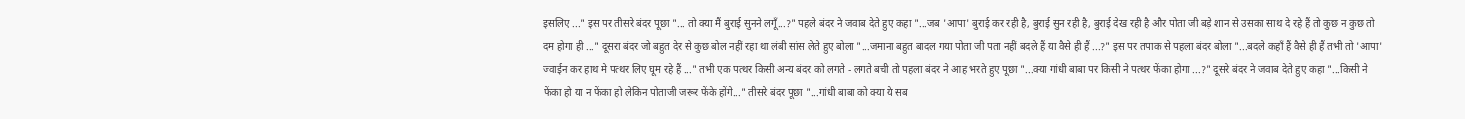इसलिए ..." इस पर तीसरे बंदर पूछा "... तो क्या मैं बुराई सुनने लगूँ...?" पहले बंदर ने जवाब देते हुए कहा "...जब 'आपा' बुराई कर रही है, बुराई सुन रही है, बुराई देख रही है और पोता जी बड़े शान से उसका साथ दे रहे हैं तो कुछ न कुछ तो दम होगा ही ..." दूसरा बंदर जो बहुत देर से कुछ बोल नहीं रहा था लंबी सांस लेते हुए बोला "...जमाना बहुत बादल गया पोता जी पता नहीं बदले हैं या वैसे ही हैं ...?" इस पर तपाक से पहला बंदर बोला "...बदले कहाँ हैं वैसे ही हैं तभी तो 'आपा' ज्वाईन कर हाथ मे पत्थर लिए घूम रहे हैं ..." तभी एक पत्थर किसी अन्य बंदर को लगते - लगते बची तो पहला बंदर ने आह भरते हुए पूछा "...क्या गांधी बाबा पर किसी ने पत्थर फेंका होगा ...?" दूसरे बंदर ने जवाब देते हुए कहा "...किसी ने फेंका हो या न फेंका हो लेकिन पोताजी जरूर फेंके होंगे..." तीसरे बंदर पूछा "...गांधी बाबा को क्या ये सब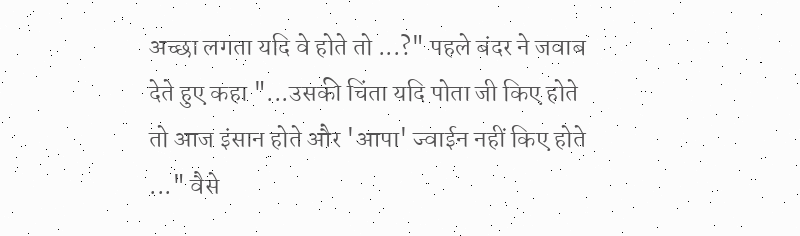अच्छा लगता यदि वे होते तो ...?" पहले बंदर ने जवाब देते हुए कहा "...उसकी चिंता यदि पोता जी किए होते तो आज इंसान होते और 'आपा' ज्वाईन नहीं किए होते ..." वैसे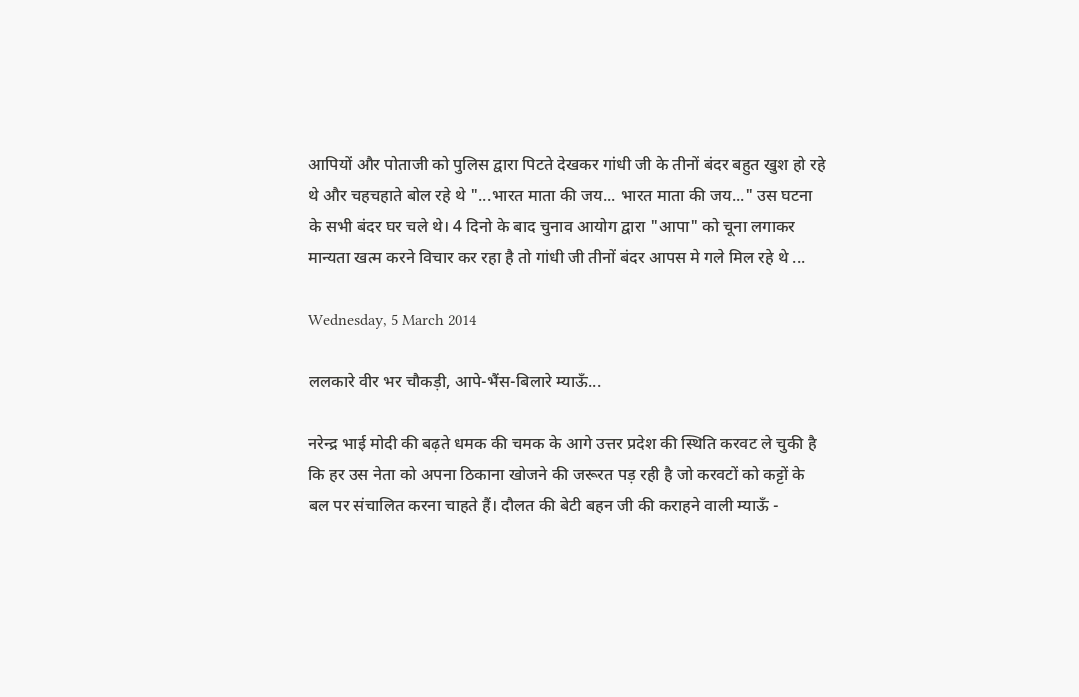आपियों और पोताजी को पुलिस द्वारा पिटते देखकर गांधी जी के तीनों बंदर बहुत खुश हो रहे थे और चहचहाते बोल रहे थे "...भारत माता की जय... भारत माता की जय..." उस घटना के सभी बंदर घर चले थे। 4 दिनो के बाद चुनाव आयोग द्वारा "आपा" को चूना लगाकर मान्यता खत्म करने विचार कर रहा है तो गांधी जी तीनों बंदर आपस मे गले मिल रहे थे ...

Wednesday, 5 March 2014

ललकारे वीर भर चौकड़ी, आपे-भैंस-बिलारे म्याऊँ...

नरेन्द्र भाई मोदी की बढ़ते धमक की चमक के आगे उत्तर प्रदेश की स्थिति करवट ले चुकी है कि हर उस नेता को अपना ठिकाना खोजने की जरूरत पड़ रही है जो करवटों को कट्टों के बल पर संचालित करना चाहते हैं। दौलत की बेटी बहन जी की कराहने वाली म्याऊँ -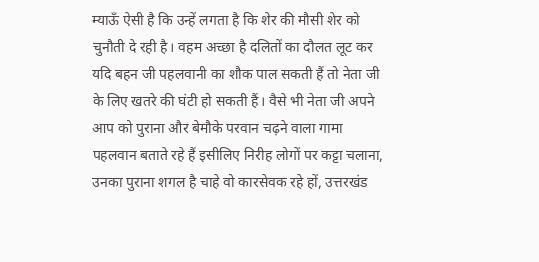म्याऊँ ऐसी है कि उन्हें लगता है कि शेर की मौसी शेर को चुनौती दे रही है। वहम अच्छा है दलितों का दौलत लूट कर यदि बहन जी पहलवानी का शौक पाल सकती हैं तो नेता जी के लिए खतरे की घंटी हो सकती हैं। वैसे भी नेता जी अपने आप को पुराना और बेमौके परवान चढ़ने वाला गामा पहलवान बताते रहे हैं इसीलिए निरीह लोगों पर कट्टा चलाना, उनका पुराना शगल है चाहे वो कारसेवक रहे हों, उत्तरखंड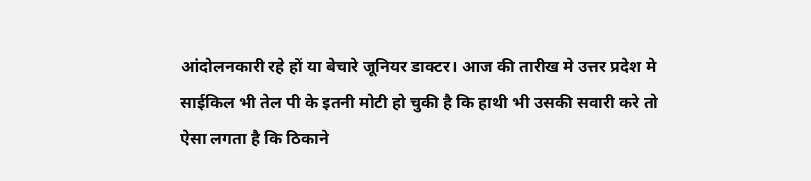आंदोलनकारी रहे हों या बेचारे जूनियर डाक्टर। आज की तारीख मे उत्तर प्रदेश मे साईकिल भी तेल पी के इतनी मोटी हो चुकी है कि हाथी भी उसकी सवारी करे तो ऐसा लगता है कि ठिकाने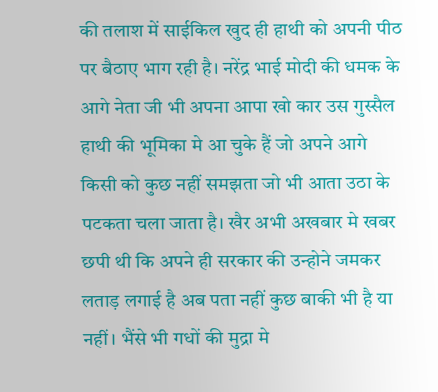की तलाश में साईकिल खुद ही हाथी को अपनी पीठ पर बैठाए भाग रही है। नरेंद्र भाई मोदी की धमक के आगे नेता जी भी अपना आपा खो कार उस गुस्सैल हाथी की भूमिका मे आ चुके हैं जो अपने आगे किसी को कुछ नहीं समझता जो भी आता उठा के पटकता चला जाता है। खैर अभी अखबार मे खबर छपी थी कि अपने ही सरकार की उन्होने जमकर लताड़ लगाई है अब पता नहीं कुछ बाकी भी है या नहीं। भैंसे भी गधों की मुद्रा मे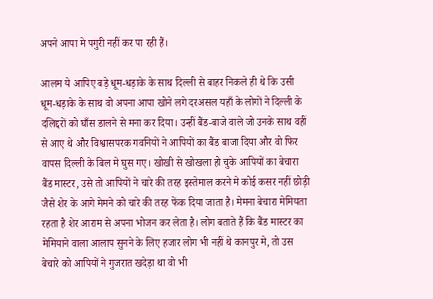अपने आपा मे पगुरी नहीं कर पा रही हैं।

आलम ये आपिए बड़े धूम-धड़ाके के साथ दिल्ली से बाहर निकले ही थे कि उसी धूम-धड़ाके के साथ वो अपना आपा खोने लगे दरअसल यहाँ के लोगों ने दिल्ली के दलिद्दरों को घाँस डालने से मना कर दिया। उन्हीं बैंड-बाजे वाले जो उनके साथ वहीं से आए थे और विश्वासपरक गवनियों ने आपियों का बैंड बाजा दिया और वो फिर वापस दिल्ली के बिल मे घुस गए। खोखी से खोखला हो चुके आपियों का बेचारा बैंड मास्टर, उसे तो आपियों ने चारे की तरह इस्तेमाल करने मे कोई कसर नहीं छोड़ी जैसे शेर के आगे मेमने को चारे की तरह फेंक दिया जाता है। मेमना बेचारा मेमियता रहता है शेर आराम से अपना भोजन कर लेता है। लोग बताते हैं कि बैंड मास्टर का मेमियाने वाला आलाप सुनने के लिए हजार लोग भी नहीं थे कानपुर मे, तो उस बेचारे को आपियों ने गुजरात खदेड़ा था वो भी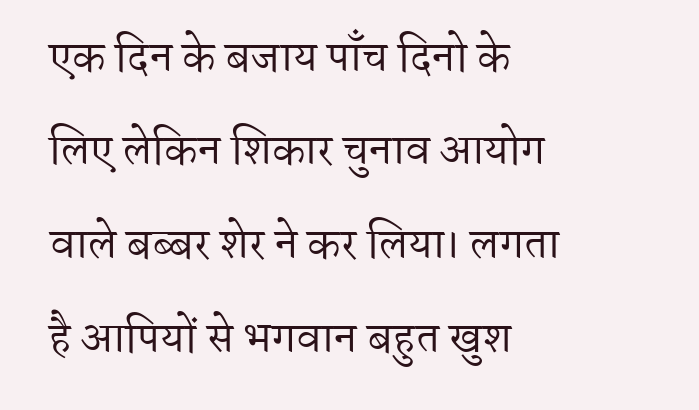एक दिन के बजाय पाँच दिनो के लिए लेकिन शिकार चुनाव आयोग वाले बब्बर शेर ने कर लिया। लगता है आपियों से भगवान बहुत खुश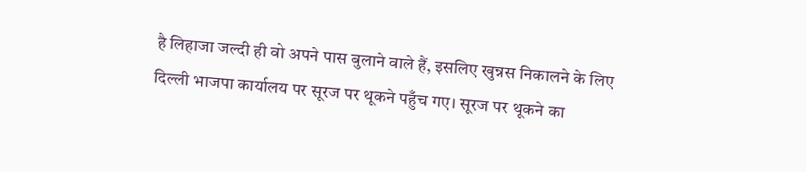है लिहाजा जल्दी ही वो अपने पास बुलाने वाले हैं, इसलिए खुन्नस निकालने के लिए दिल्ली भाजपा कार्यालय पर सूरज पर थूकने पहुँच गए। सूरज पर थूकने का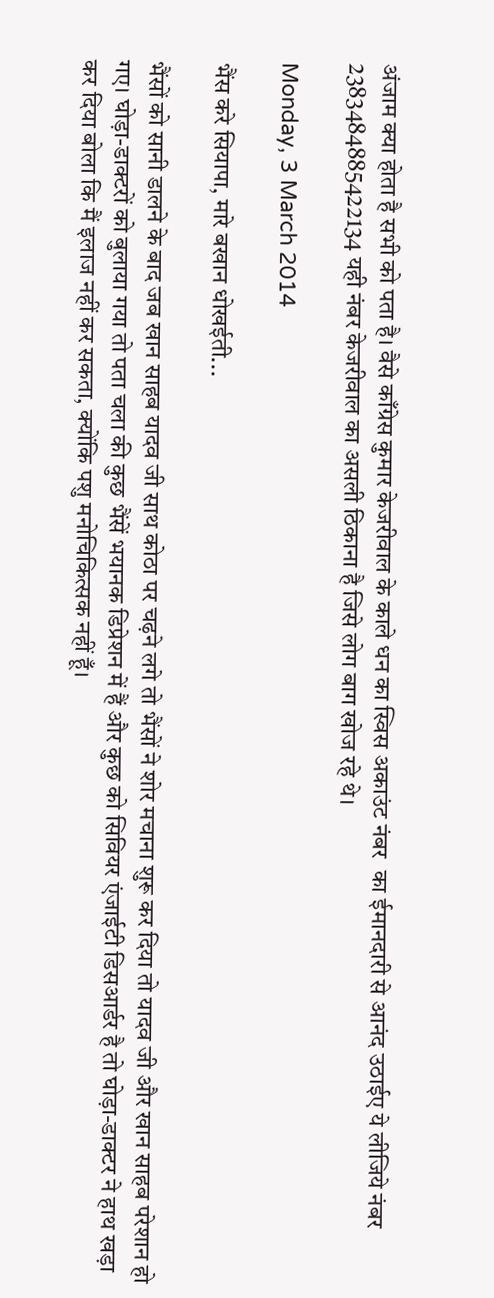अंजाम क्या होता है सभी को पता है। वैसे काँग्रेस कुमार केजरीवाल के काले धन का स्विस अकाउंट नंबर  का ईमानदारी से आनंद उठाईए ये लीजिये नंबर 2383484885422134 यही नंबर केजरीवाल का असली ठिकाना है जिसे लोग बाग खोज रहे थे।

Monday, 3 March 2014

भैंस करे सियापा, मारे बखान धोखईती...

भैंसों को सानी डालने के बाद जब खान साहब यादव जी साथ कोठा पर चढ़ने लगे तो भैंसों ने शोर मचाना शुरू कर दिया तो यादव जी और खान साहब परेशान हो गए। घोड़ा-डाक्टरों को बुलाया गया तो पता चला की कुछ भैंसें भयानक डिप्रेशन में हैं और कुछ को सिवियर एंजाईटी डिसआर्डर है तो घोड़ा-डाक्टर ने हाथ खड़ा कर दिया बोला कि मैं इलाज नहीं कर सकता, क्योंकि पशु मनोचिकित्सक नहीं हूँ।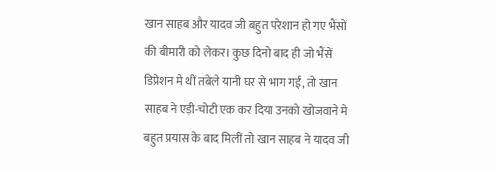खान साहब और यादव जी बहुत परेशान हो गए भैंसों की बीमारी को लेकर। कुछ दिनो बाद ही जो भैंसें डिप्रेशन मे थीं तबेले यानी घर से भाग गईं, तो खान साहब ने एड़ी-चोटी एक कर दिया उनको खोजवाने मे बहुत प्रयास के बाद मिलीं तो खान साहब ने यादव जी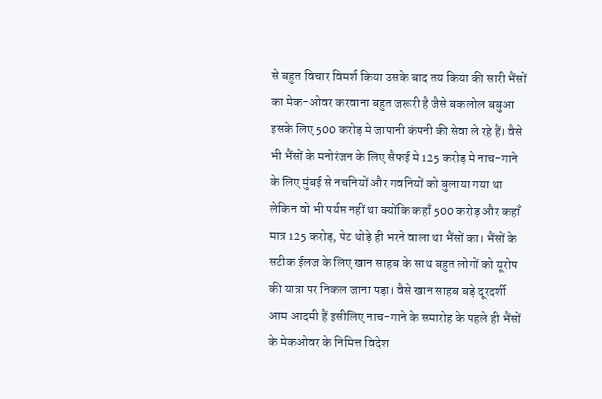से बहुत विचार विमर्श किया उसके बाद तय किया की सारी भैंसों का मेक-ओवर करवाना बहुत जरूरी है जैसे बकलोल बबुआ इसके लिए 500 करोड़ मे जापानी कंपनी की सेवा ले रहे हैं। वैसे भी भैंसों के मनोरंजन के लिए सैफई मे 125 करोड़ मे नाच-गाने के लिए मुंबई से नचनियों और गवनियों को बुलाया गया था लेकिन वो भी पर्यप्त नहीं था क्योंकि कहाँ 500 करोड़ और कहाँ मात्र 125 करोड़, पेट थोड़े ही भरने वाला था भैंसों का। भैंसों के सटीक ईलज के लिए खान साहब के साथ बहुत लोगों को यूरोप की यात्रा पर निकल जाना पड़ा। वैसे खान साहब बड़े दूरदर्शी आम आदमी हैं इसीलिए नाच-गाने के समारोह के पहले ही भैंसों के मेकओवर के निमित्त विदेश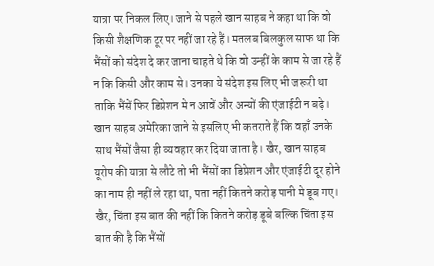यात्रा पर निकल लिए। जाने से पहले खान साहब ने कहा था कि वो किसी शैक्षणिक टूर पर नहीं जा रहे हैं। मतलब बिलकुल साफ था कि भैंसों को संदेश दे कर जाना चाहते थे कि वो उन्हीं के काम से जा रहे हैं न कि किसी और काम से। उनका ये संदेश इस लिए भी जरूरी था ताकि भैंसें फिर डिप्रेशन मे न आवें और अन्यों की एंजाईटी न बढ़े। खान साहब अमेरिका जाने से इसलिए भी कतराते हैं कि वहाँ उनके साथ भैंसों जैसा ही व्यवहार कर दिया जाता है। खैर, खान साहब यूरोप की यात्रा से लौटे तो भी भैंसों का डिप्रेशन और एंजाईटी दूर होने का नाम ही नहीं ले रहा था, पता नहीं कितने करोड़ पानी मे डूब गए। खैर, चिंता इस बात की नहीं कि कितने करोड़ डूबे बल्कि चिंता इस बात की है कि भैंसों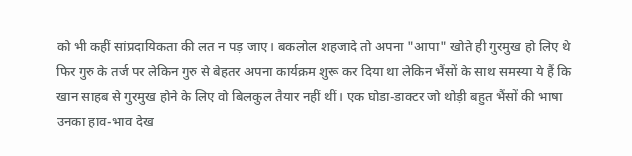को भी कहीं सांप्रदायिकता की लत न पड़ जाए। बकलोल शहजादे तो अपना "आपा" खोते ही गुरमुख हो लिए थे फिर गुरु के तर्ज पर लेकिन गुरु से बेहतर अपना कार्यक्रम शुरू कर दिया था लेकिन भैंसों के साथ समस्या ये हैं कि खान साहब से गुरमुख होने के लिए वो बिलकुल तैयार नहीं थीं। एक घोडा-डाक्टर जो थोड़ी बहुत भैंसों की भाषा उनका हाव-भाव देख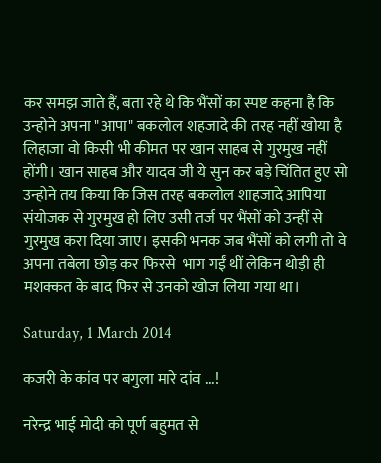कर समझ जाते हैं, बता रहे थे कि भैंसों का स्पष्ट कहना है कि उन्होने अपना "आपा" बकलोल शहजादे की तरह नहीं खोया है लिहाजा वो किसी भी कीमत पर खान साहब से गुरमुख नहीं होंगी। खान साहब और यादव जी ये सुन कर बड़े चिंतित हुए सो उन्होने तय किया कि जिस तरह बकलोल शाहजादे आपिया संयोजक से गुरमुख हो लिए उसी तर्ज पर भैंसों को उन्हीं से गुरमुख करा दिया जाए। इसकी भनक जब भैंसों को लगी तो वे अपना तबेला छोड़ कर फिरसे  भाग गईं थीं लेकिन थोड़ी ही मशक्कत के बाद फिर से उनको खोज लिया गया था।

Saturday, 1 March 2014

कजरी के कांव पर बगुला मारे दांव ...!

नरेन्द्र भाई मोदी को पूर्ण बहुमत से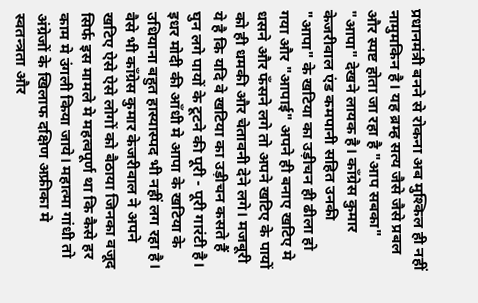प्रधानमंत्री बनने से रोकना अब मुश्किल ही नहीं नामुमकिन है। यह ब्रम्ह सत्य जैसे जैसे प्रबल और स्पष्ट होता जा रहा है "आप सबका" "आपा" देखने लायक है। काँग्रेस कुमार केजरीवाल एंड कमपानी सहित उनकी "आपा" के खटिया का उड़ीचन ही ढीला हो गया और "आपाई" अपने ही बनाए खटिए मे धसने और फँसने लगे तो अपने खटिए के पायों को ही धमकी और चेतावनी देने लगे। मजबूरी ये है कि यदि वे खटिया का उड़ीचन कसते हैं घुन लगे पायों के टूटने की पूरी - पूरी गारंटी है। इधर मोदी की आँधी मे आपा के खटिया के उधियाना बहुत हास्यास्पद भी नहीं लग रहा है। वैसे भी काँग्रेस कुमार केजरीवाल ने अपने खटिए ऐसे ऐसे लोगों को बैठाया जिनका वजूद सिर्फ इस मामले मे महत्वपूर्ण था कि कैसे हर काम मे उंगली किया जाये। महात्मा गांधी तो अंग्रेजों के खिलाफ दक्षिण अफ्रीका मे स्वतन्त्रता और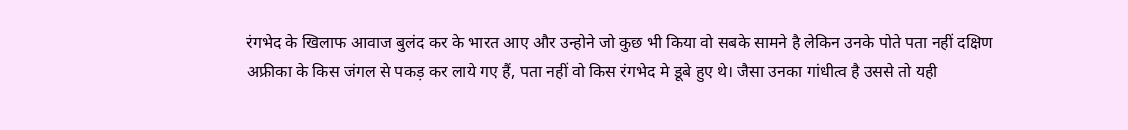रंगभेद के खिलाफ आवाज बुलंद कर के भारत आए और उन्होने जो कुछ भी किया वो सबके सामने है लेकिन उनके पोते पता नहीं दक्षिण अफ्रीका के किस जंगल से पकड़ कर लाये गए हैं, पता नहीं वो किस रंगभेद मे डूबे हुए थे। जैसा उनका गांधीत्व है उससे तो यही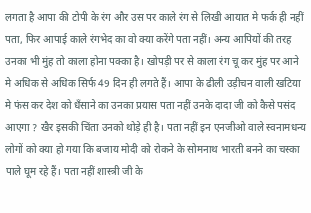लगता है आपा की टोपी के रंग और उस पर काले रंग से लिखी आयात मे फर्क ही नहीं पता, फिर आपाई काले रंगभेद का वो क्या करेंगे पता नहीं। अन्य आपियों की तरह उनका भी मुंह तो काला होना पक्का है। खोपड़ी पर से काला रंग चू कर मुंह पर आने मे अधिक से अधिक सिर्फ 49 दिन ही लगते हैं। आपा के ढीली उड़ीचन वाली खटिया मे फंस कर देश को धँसाने का उनका प्रयास पता नहीं उनके दादा जी को कैसे पसंद आएगा ? खैर इसकी चिंता उनको थोड़े ही है। पता नहीं इन एनजीओ वाले स्वनामधन्य लोगों को क्या हो गया कि बजाय मोदी को रोकने के सोमनाथ भारती बनने का चस्का पाले घूम रहे हैं। पता नहीं शास्त्री जी के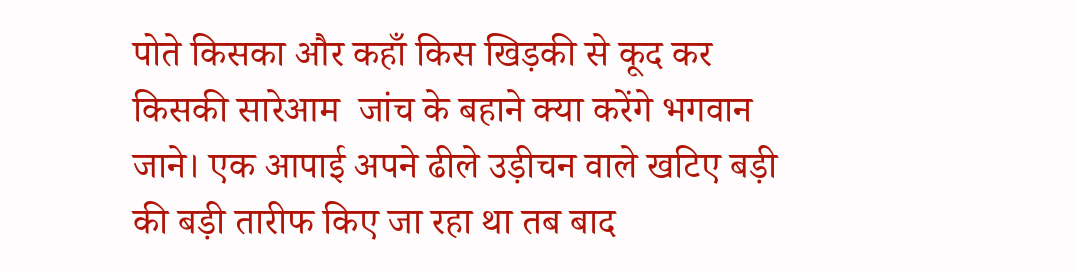पोते किसका और कहाँ किस खिड़की से कूद कर किसकी सारेआम  जांच के बहाने क्या करेंगे भगवान जाने। एक आपाई अपने ढीले उड़ीचन वाले खटिए बड़ी की बड़ी तारीफ किए जा रहा था तब बाद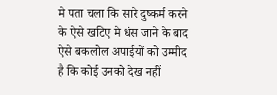मे पता चला कि सारे दुष्कर्म करने के ऐसे खटिए मे धंस जाने के बाद ऐसे बकलोल अपाईयों को उम्मीद है कि कोई उनको देख नहीं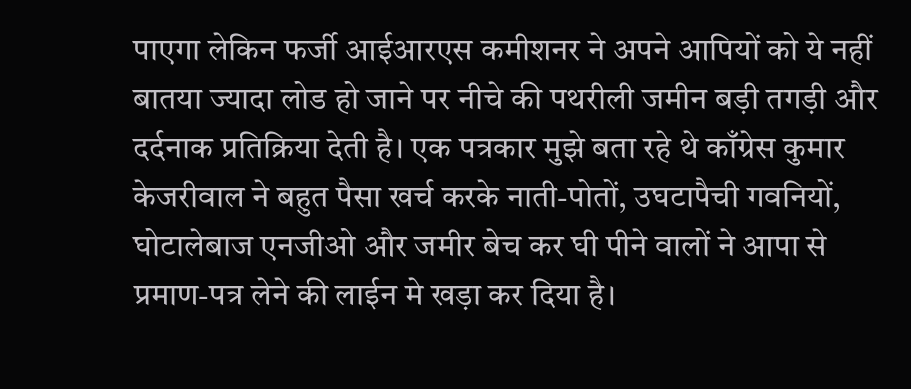पाएगा लेकिन फर्जी आईआरएस कमीशनर ने अपने आपियों को ये नहीं बातया ज्यादा लोड हो जाने पर नीचे की पथरीली जमीन बड़ी तगड़ी और दर्दनाक प्रतिक्रिया देती है। एक पत्रकार मुझे बता रहे थे काँग्रेस कुमार केजरीवाल ने बहुत पैसा खर्च करके नाती-पोतों, उघटापैची गवनियों, घोटालेबाज एनजीओ और जमीर बेच कर घी पीने वालों ने आपा से प्रमाण-पत्र लेने की लाईन मे खड़ा कर दिया है।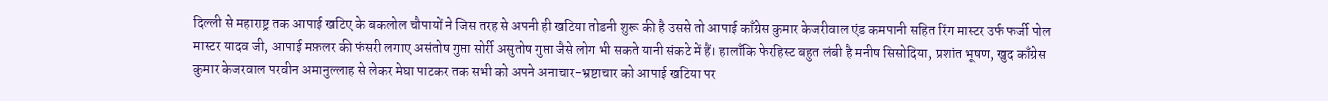दिल्ली से महाराष्ट्र तक आपाई खटिए के बकलोल चौपायों ने जिस तरह से अपनी ही खटिया तोडनी शुरू की है उससे तो आपाई काँग्रेस कुमार केजरीवाल एंड कमपानी सहित रिंग मास्टर उर्फ फर्जी पोल मास्टर यादव जी, आपाई मफ़लर की फंसरी लगाए असंतोष गुप्ता सोर्री असुतोष गुप्ता जैसे लोग भी सकते यानी संकटे में हैं। हालाँकि फेरहिस्ट बहुत लंबी है मनीष सिसोदिया, प्रशांत भूषण, खुद काँग्रेस कुमार केजरवाल परवीन अमानुल्लाह से लेकर मेघा पाटकर तक सभी को अपने अनाचार-भ्रष्टाचार को आपाई खटिया पर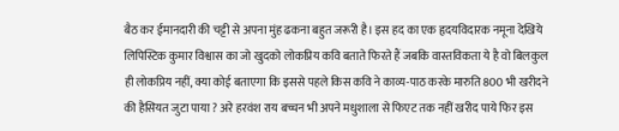बैठ कर ईमानदारी की चट्टी से अपना मुंह ढकना बहुत जरूरी है। इस हद का एक हृदयविदारक नमूना देखिये लिपिस्टिक कुमार विश्वास का जो खुदको लोकप्रिय कवि बताते फिरते हैं जबकि वास्तविकता ये है वो बिलकुल ही लोकप्रिय नहीं, क्या कोई बताएगा कि इससे पहले किस कवि ने काव्य-पाठ करके मारुति 800 भी खरीदने की हैसियत जुटा पाया ? अरे हरवंश राय बच्चन भी अपने मधुशाला से फिएट तक नहीं खरीद पाये फिर इस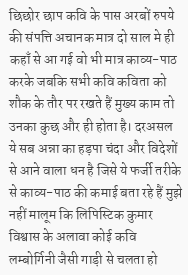छिछोर छाप कवि के पास अरबों रुपये की संपत्ति अचानक मात्र दो साल मे ही कहाँ से आ गई वो भी मात्र काव्य-पाठ करके जबकि सभी कवि कविता को शौक के तौर पर रखते हैं मुख्य काम तो उनका कुछ और ही होता है। दरअसल ये सब अन्ना का हड़पा चंदा और विदेशों से आने वाला धन है जिसे ये फर्जी तरीके से काव्य-पाठ की कमाई बता रहे हैं मुझे नहीं मालूम कि लिपिस्टिक कुमार विश्वास के अलावा कोई कवि लम्बोर्गिनी जैसी गाड़ी से चलता हो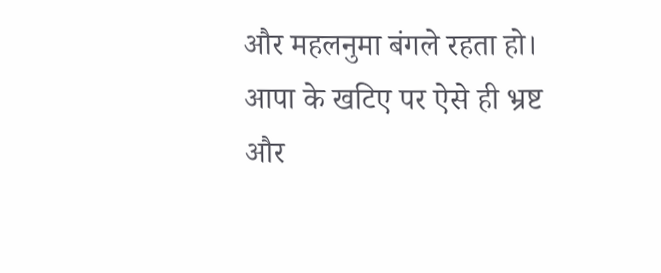और महलनुमा बंगले रहता हो। आपा के खटिए पर ऐसे ही भ्रष्ट और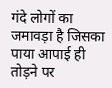गंदे लोगों का जमावड़ा है जिसका पाया आपाई ही तोड़ने पर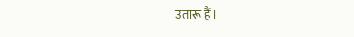उतारू हैं।